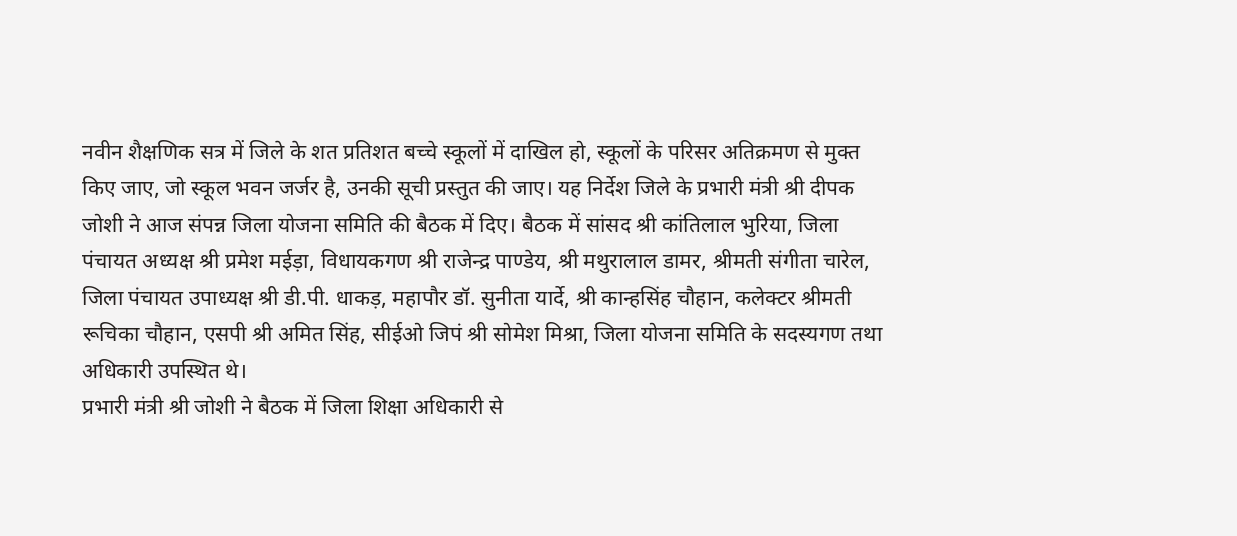नवीन शैक्षणिक सत्र में जिले के शत प्रतिशत बच्चे स्कूलों में दाखिल हो, स्कूलों के परिसर अतिक्रमण से मुक्त किए जाए, जो स्कूल भवन जर्जर है, उनकी सूची प्रस्तुत की जाए। यह निर्देश जिले के प्रभारी मंत्री श्री दीपक जोशी ने आज संपन्न जिला योजना समिति की बैठक में दिए। बैठक में सांसद श्री कांतिलाल भुरिया, जिला पंचायत अध्यक्ष श्री प्रमेश मईड़ा, विधायकगण श्री राजेन्द्र पाण्डेय, श्री मथुरालाल डामर, श्रीमती संगीता चारेल, जिला पंचायत उपाध्यक्ष श्री डी.पी. धाकड़, महापौर डॉ. सुनीता यार्दे, श्री कान्हसिंह चौहान, कलेक्टर श्रीमती रूचिका चौहान, एसपी श्री अमित सिंह, सीईओ जिपं श्री सोमेश मिश्रा, जिला योजना समिति के सदस्यगण तथा अधिकारी उपस्थित थे।
प्रभारी मंत्री श्री जोशी ने बैठक में जिला शिक्षा अधिकारी से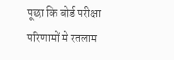पूछा कि बोर्ड परीक्षा परिणामों मे रतलाम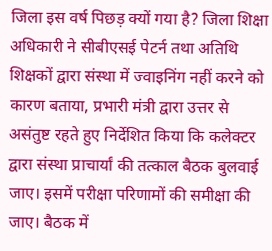जिला इस वर्ष पिछड़ क्यों गया है? जिला शिक्षा अधिकारी ने सीबीएसई पेटर्न तथा अतिथि शिक्षकों द्वारा संस्था में ज्वाइनिंग नहीं करने को कारण बताया, प्रभारी मंत्री द्वारा उत्तर से असंतुष्ट रहते हुए निर्देशित किया कि कलेक्टर द्वारा संस्था प्राचार्यां की तत्काल बैठक बुलवाई जाए। इसमें परीक्षा परिणामों की समीक्षा की जाए। बैठक में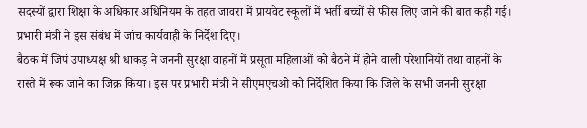सदस्यों द्वारा शिक्षा के अधिकार अधिनियम के तहत जावरा में प्रायवेट स्कूलों में भर्ती बच्चों से फीस लिए जाने की बात कही गई। प्रभारी मंत्री ने इस संबंध में जांच कार्यवाही के निर्देश दिए।
बैठक में जिपं उपाध्यक्ष श्री धाकड़ ने जननी सुरक्षा वाहनों में प्रसूता महिलाओं को बैठने में होने वाली परेशानियों तथा वाहनों के रास्ते में रूक जाने का जिक्र किया। इस पर प्रभारी मंत्री ने सीएमएचओ को निर्देशित किया कि जिले के सभी जननी सुरक्षा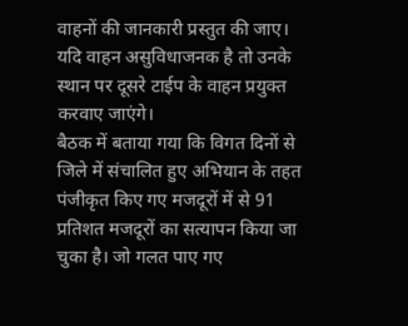वाहनों की जानकारी प्रस्तुत की जाए। यदि वाहन असुविधाजनक है तो उनके स्थान पर दूसरे टाईप के वाहन प्रयुक्त करवाए जाएंगे।
बैठक में बताया गया कि विगत दिनों से जिले में संचालित हुए अभियान के तहत पंजीकृत किए गए मजदूरों में से 91 प्रतिशत मजदूरों का सत्यापन किया जा चुका है। जो गलत पाए गए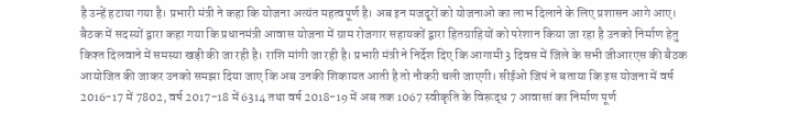है उन्हें हटाया गया है। प्रभारी मंत्री ने कहा कि योजना अत्यंत महत्वपूर्ण है। अब इन मजदूरों को योजनाओ का लाभ दिलाने के लिए प्रशासन आगे आए।
बैठक में सदस्यों द्वारा कहा गया कि प्रधानमंत्री आवास योजना में ग्राम रोजगार सहायकों द्वारा हितग्राहियों को परेशान किया जा रहा है उनको निर्माण हेतु किश्त दिलवाने में समस्या खड़ी की जा रही है। राशि मांगी जा रही है। प्रभारी मंत्री ने निर्देश दिए कि आगामी 3 दिवस में जिले के सभी जीआरएस की बैठक आयोजित की जाकर उनको समझा दिया जाए कि अब उनकी शिकायत आती है तो नौकरी चली जाएगी। सीईओ जिपं ने बताया कि इस योजना में वर्ष 2016-17 में 7802, वर्ष 2017-18 में 6314 तथा वर्ष 2018-19 में अब तक 1067 स्वीकृति के विरूद्ध 7 आवासां का निर्माण पूर्ण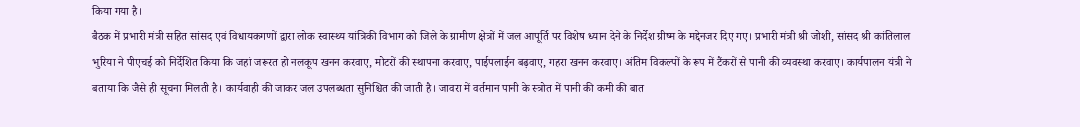किया गया है।
बैठक में प्रभारी मंत्री सहित सांसद एवं विधायकगणों द्वारा लोक स्वास्थ्य यांत्रिकी विभाग को जिले के ग्रामीण क्षेत्रों में जल आपूर्ति पर विशेष ध्यान देने के निर्देश ग्रीष्म के मद्देनजर दिए गए। प्रभारी मंत्री श्री जोशी, सांसद श्री कांतिलाल भुरिया ने पीएचई को निर्देशित किया कि जहां जरूरत हो नलकूप खनन करवाए, मोटरों की स्थापना करवाए, पाईपलाईन बढ़वाए, गहरा खनन करवाए। अंतिम विकल्पों के रूप में टैंकरों से पानी की व्यवस्था करवाए। कार्यपालन यंत्री ने बताया कि जैसे ही सूचना मिलती है। कार्यवाही की जाकर जल उपलब्धता सुनिश्चित की जाती है। जावरा में वर्तमान पानी के स्त्रोत में पानी की कमी की बात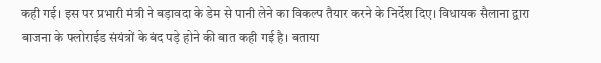कही गई। इस पर प्रभारी मंत्री ने बड़ावदा के डेम से पानी लेने का विकल्प तैयार करने के निर्देश दिए। विधायक सैलाना द्वारा बाजना के फ्लोराईड संयंत्रों के बंद पड़े होने की बात कही गई है। बताया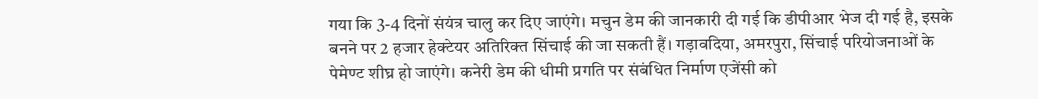गया कि 3-4 दिनों संयंत्र चालु कर दिए जाएंगे। मचुन डेम की जानकारी दी गई कि डीपीआर भेज दी गई है, इसके बनने पर 2 हजार हेक्टेयर अतिरिक्त सिंचाई की जा सकती हैं। गड़ावदिया, अमरपुरा, सिंचाई परियोजनाओं के पेमेण्ट शीघ्र हो जाएंगे। कनेरी डेम की धीमी प्रगति पर संबंधित निर्माण एजेंसी को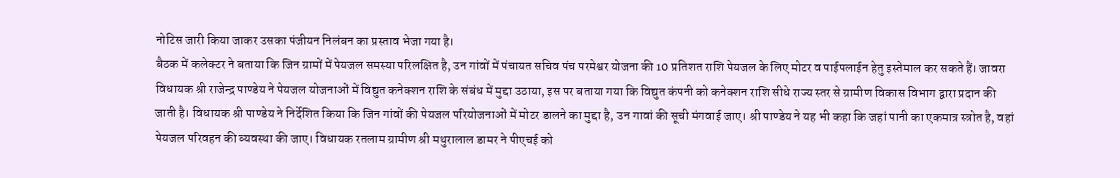नोटिस जारी किया जाकर उसका पंजीयन निलंबन का प्रस्ताव भेजा गया है।
बैठक में कलेक्टर ने बताया कि जिन ग्रामों में पेयजल समस्या परिलक्षित है, उन गांवों में पंचायत सचिव पंच परमेश्वर योजना की 10 प्रतिशत राशि पेयजल के लिए मोटर व पाईपलाईन हेतु इस्तेमाल कर सकते हैं। जावरा विधायक श्री राजेन्द्र पाण्डेय ने पेयजल योजनाओं में विद्युत कनेक्शन राशि के संबंध में मुद्दा उठाया, इस पर बताया गया कि विद्युत कंपनी को कनेक्शन राशि सीधे राज्य स्तर से ग्रामीण विकास विभाग द्वारा प्रदान की जाती है। विधायक श्री पाण्डेय ने निर्देशित किया कि जिन गांवों की पेयजल परियोजनाओं में मोटर डालने का मुद्दा है, उन गावां की सूची मंगवाई जाए। श्री पाण्डेय ने यह भी कहा कि जहां पानी का एकमात्र स्त्रोत है, वहां पेयजल परिवहन की व्यवस्था की जाए। विधायक रतलाम ग्रामीण श्री मथुरालाल डामर ने पीएचई को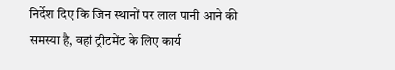निर्देश दिए कि जिन स्थानों पर लाल पानी आने की समस्या है, वहां ट्रीटमेंट के लिए कार्य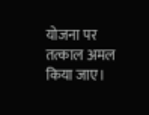योजना पर तत्काल अमल किया जाए।